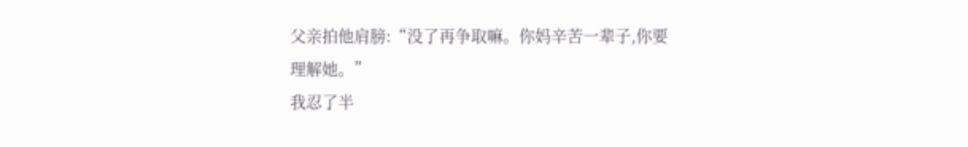父亲拍他肩膀:“没了再争取嘛。你妈辛苦一辈子,你要理解她。”
我忍了半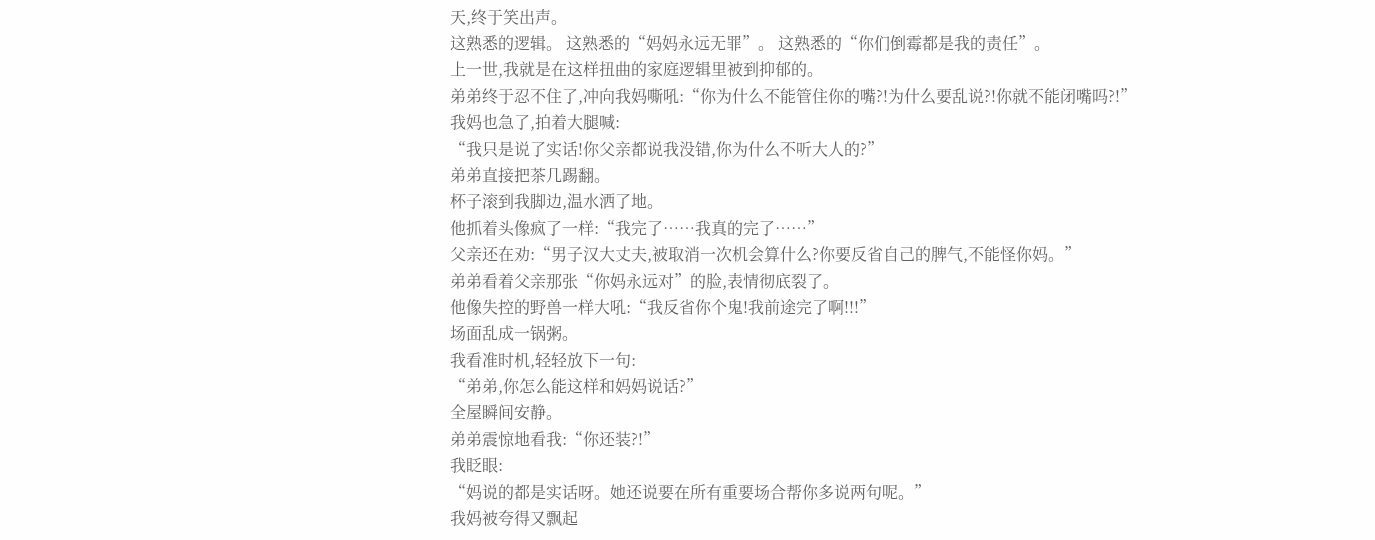天,终于笑出声。
这熟悉的逻辑。 这熟悉的“妈妈永远无罪”。 这熟悉的“你们倒霉都是我的责任”。
上一世,我就是在这样扭曲的家庭逻辑里被到抑郁的。
弟弟终于忍不住了,冲向我妈嘶吼:“你为什么不能管住你的嘴?!为什么要乱说?!你就不能闭嘴吗?!”
我妈也急了,拍着大腿喊:
“我只是说了实话!你父亲都说我没错,你为什么不听大人的?”
弟弟直接把茶几踢翻。
杯子滚到我脚边,温水洒了地。
他抓着头像疯了一样:“我完了……我真的完了……”
父亲还在劝:“男子汉大丈夫,被取消一次机会算什么?你要反省自己的脾气,不能怪你妈。”
弟弟看着父亲那张“你妈永远对”的脸,表情彻底裂了。
他像失控的野兽一样大吼:“我反省你个鬼!我前途完了啊!!!”
场面乱成一锅粥。
我看准时机,轻轻放下一句:
“弟弟,你怎么能这样和妈妈说话?”
全屋瞬间安静。
弟弟震惊地看我:“你还装?!”
我眨眼:
“妈说的都是实话呀。她还说要在所有重要场合帮你多说两句呢。”
我妈被夸得又飘起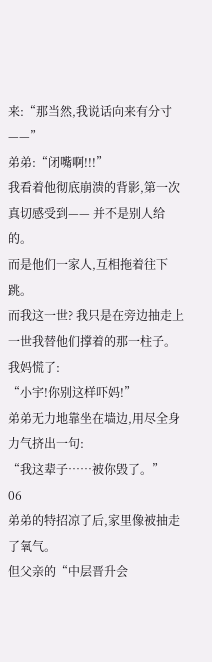来:“那当然,我说话向来有分寸——”
弟弟:“闭嘴啊!!!”
我看着他彻底崩溃的背影,第一次真切感受到—— 并不是别人给的。
而是他们一家人,互相拖着往下跳。
而我这一世? 我只是在旁边抽走上一世我替他们撑着的那一柱子。
我妈慌了:
“小宇!你别这样吓妈!”
弟弟无力地靠坐在墙边,用尽全身力气挤出一句:
“我这辈子……被你毁了。”
06
弟弟的特招凉了后,家里像被抽走了氧气。
但父亲的“中层晋升会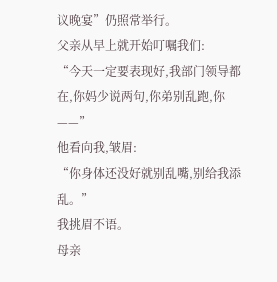议晚宴”仍照常举行。
父亲从早上就开始叮嘱我们:
“今天一定要表现好,我部门领导都在,你妈少说两句,你弟别乱跑,你——”
他看向我,皱眉:
“你身体还没好就别乱嘴,别给我添乱。”
我挑眉不语。
母亲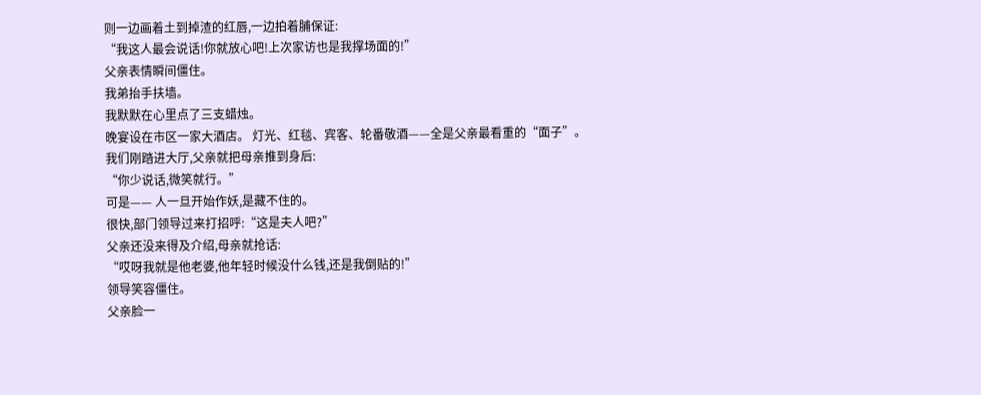则一边画着土到掉渣的红唇,一边拍着脯保证:
“我这人最会说话!你就放心吧!上次家访也是我撑场面的!”
父亲表情瞬间僵住。
我弟抬手扶墙。
我默默在心里点了三支蜡烛。
晚宴设在市区一家大酒店。 灯光、红毯、宾客、轮番敬酒——全是父亲最看重的“面子”。
我们刚踏进大厅,父亲就把母亲推到身后:
“你少说话,微笑就行。”
可是—— 人一旦开始作妖,是藏不住的。
很快,部门领导过来打招呼:“这是夫人吧?”
父亲还没来得及介绍,母亲就抢话:
“哎呀我就是他老婆,他年轻时候没什么钱,还是我倒贴的!”
领导笑容僵住。
父亲脸一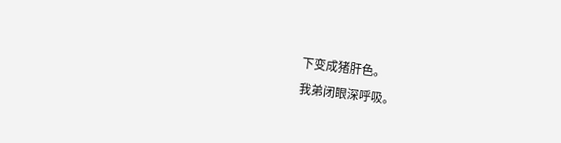下变成猪肝色。
我弟闭眼深呼吸。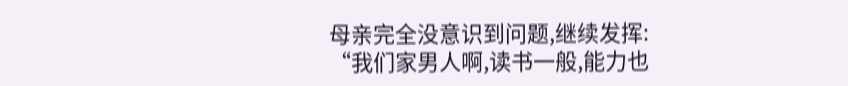母亲完全没意识到问题,继续发挥:
“我们家男人啊,读书一般,能力也